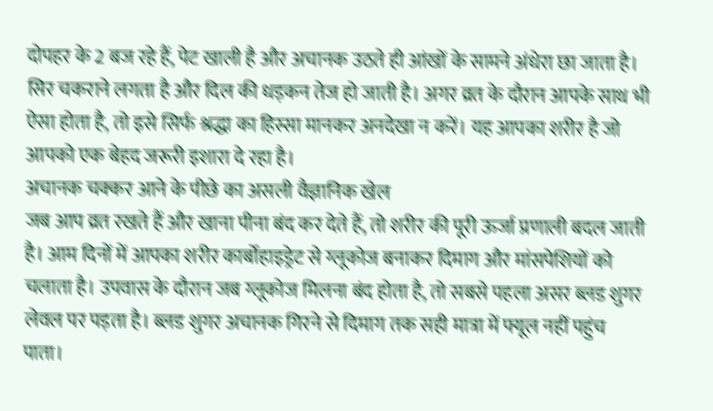दोपहर के 2 बज रहे हैं, पेट खाली है और अचानक उठते ही आंखों के सामने अंधेरा छा जाता है। सिर चकराने लगता है और दिल की धड़कन तेज हो जाती है। अगर व्रत के दौरान आपके साथ भी ऐसा होता है, तो इसे सिर्फ श्रद्धा का हिस्सा मानकर अनदेखा न करें। यह आपका शरीर है जो आपको एक बेहद जरूरी इशारा दे रहा है।
अचानक चक्कर आने के पीछे का असली वैज्ञानिक खेल
जब आप व्रत रखते हैं और खाना पीना बंद कर देते हैं, तो शरीर की पूरी ऊर्जा प्रणाली बदल जाती है। आम दिनों में आपका शरीर कार्बोहाइड्रेट से ग्लूकोज बनाकर दिमाग और मांसपेशियों को चलाता है। उपवास के दौरान जब ग्लूकोज मिलना बंद होता है, तो सबसे पहला असर ब्लड शुगर लेवल पर पड़ता है। ब्लड शुगर अचानक गिरने से दिमाग तक सही मात्रा में फ्यूल नहीं पहुंच पाता।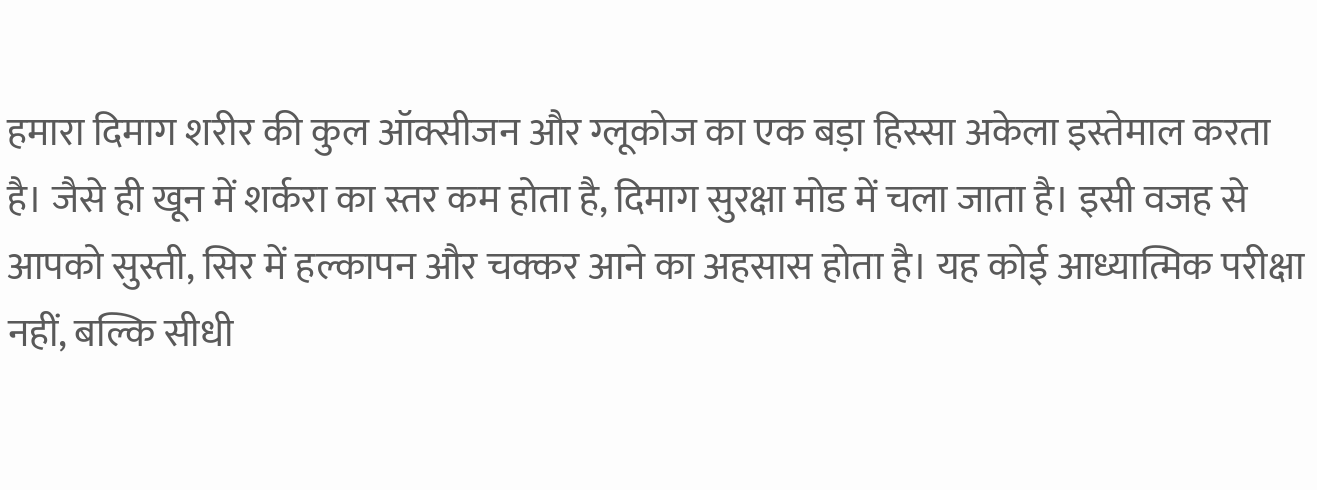हमारा दिमाग शरीर की कुल ऑक्सीजन और ग्लूकोज का एक बड़ा हिस्सा अकेला इस्तेमाल करता है। जैसे ही खून में शर्करा का स्तर कम होता है, दिमाग सुरक्षा मोड में चला जाता है। इसी वजह से आपको सुस्ती, सिर में हल्कापन और चक्कर आने का अहसास होता है। यह कोई आध्यात्मिक परीक्षा नहीं, बल्कि सीधी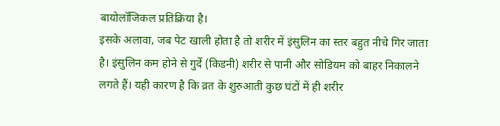बायोलॉजिकल प्रतिक्रिया है।
इसके अलावा, जब पेट खाली होता है तो शरीर में इंसुलिन का स्तर बहुत नीचे गिर जाता है। इंसुलिन कम होने से गुर्दे (किडनी) शरीर से पानी और सोडियम को बाहर निकालने लगते हैं। यही कारण है कि व्रत के शुरुआती कुछ घंटों में ही शरीर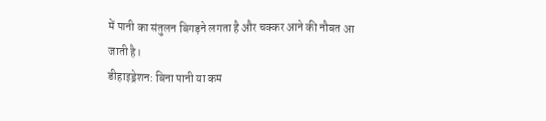में पानी का संतुलन बिगड़ने लगता है और चक्कर आने की नौबत आ जाती है।
डीहाइड्रेशन: बिना पानी या कम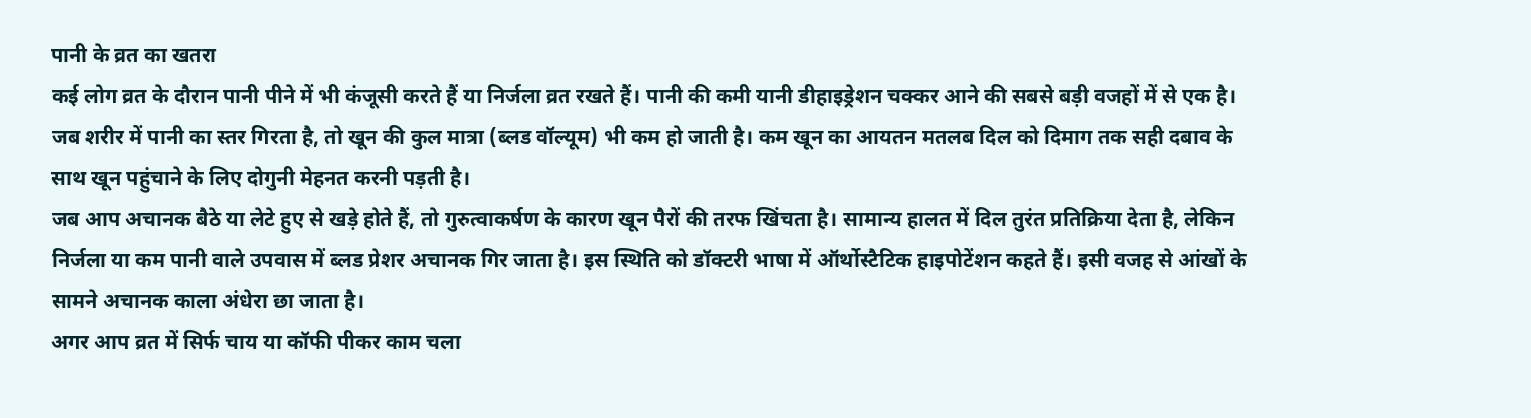पानी के व्रत का खतरा
कई लोग व्रत के दौरान पानी पीने में भी कंजूसी करते हैं या निर्जला व्रत रखते हैं। पानी की कमी यानी डीहाइड्रेशन चक्कर आने की सबसे बड़ी वजहों में से एक है। जब शरीर में पानी का स्तर गिरता है, तो खून की कुल मात्रा (ब्लड वॉल्यूम) भी कम हो जाती है। कम खून का आयतन मतलब दिल को दिमाग तक सही दबाव के साथ खून पहुंचाने के लिए दोगुनी मेहनत करनी पड़ती है।
जब आप अचानक बैठे या लेटे हुए से खड़े होते हैं, तो गुरुत्वाकर्षण के कारण खून पैरों की तरफ खिंचता है। सामान्य हालत में दिल तुरंत प्रतिक्रिया देता है, लेकिन निर्जला या कम पानी वाले उपवास में ब्लड प्रेशर अचानक गिर जाता है। इस स्थिति को डॉक्टरी भाषा में ऑर्थोस्टैटिक हाइपोटेंशन कहते हैं। इसी वजह से आंखों के सामने अचानक काला अंधेरा छा जाता है।
अगर आप व्रत में सिर्फ चाय या कॉफी पीकर काम चला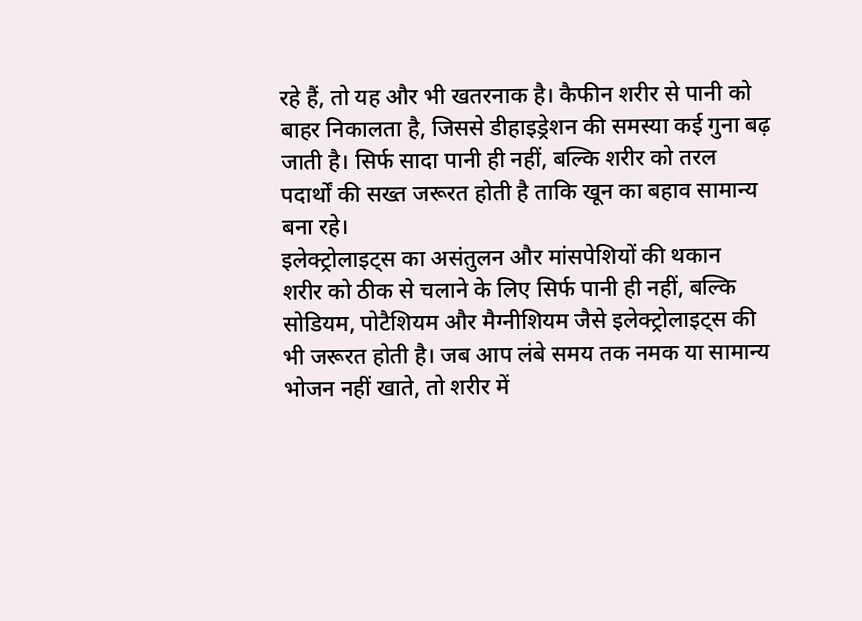रहे हैं, तो यह और भी खतरनाक है। कैफीन शरीर से पानी को बाहर निकालता है, जिससे डीहाइड्रेशन की समस्या कई गुना बढ़ जाती है। सिर्फ सादा पानी ही नहीं, बल्कि शरीर को तरल पदार्थों की सख्त जरूरत होती है ताकि खून का बहाव सामान्य बना रहे।
इलेक्ट्रोलाइट्स का असंतुलन और मांसपेशियों की थकान
शरीर को ठीक से चलाने के लिए सिर्फ पानी ही नहीं, बल्कि सोडियम, पोटैशियम और मैग्नीशियम जैसे इलेक्ट्रोलाइट्स की भी जरूरत होती है। जब आप लंबे समय तक नमक या सामान्य भोजन नहीं खाते, तो शरीर में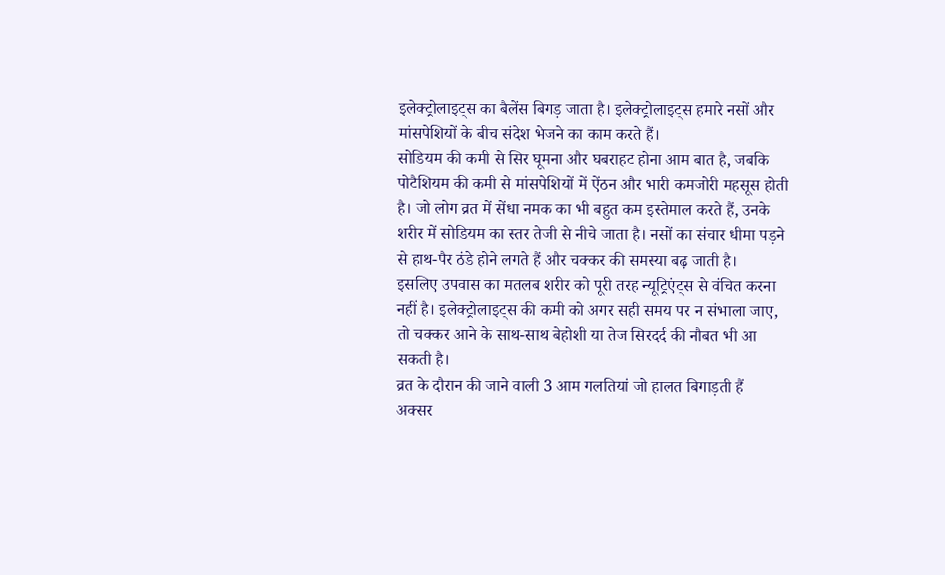इलेक्ट्रोलाइट्स का बैलेंस बिगड़ जाता है। इलेक्ट्रोलाइट्स हमारे नसों और मांसपेशियों के बीच संदेश भेजने का काम करते हैं।
सोडियम की कमी से सिर घूमना और घबराहट होना आम बात है, जबकि पोटैशियम की कमी से मांसपेशियों में ऐंठन और भारी कमजोरी महसूस होती है। जो लोग व्रत में सेंधा नमक का भी बहुत कम इस्तेमाल करते हैं, उनके शरीर में सोडियम का स्तर तेजी से नीचे जाता है। नसों का संचार धीमा पड़ने से हाथ-पैर ठंडे होने लगते हैं और चक्कर की समस्या बढ़ जाती है।
इसलिए उपवास का मतलब शरीर को पूरी तरह न्यूट्रिएंट्स से वंचित करना नहीं है। इलेक्ट्रोलाइट्स की कमी को अगर सही समय पर न संभाला जाए, तो चक्कर आने के साथ-साथ बेहोशी या तेज सिरदर्द की नौबत भी आ सकती है।
व्रत के दौरान की जाने वाली 3 आम गलतियां जो हालत बिगाड़ती हैं
अक्सर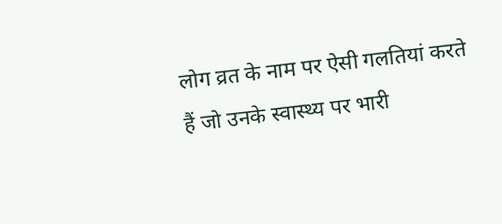लोग व्रत के नाम पर ऐसी गलतियां करते हैं जो उनके स्वास्थ्य पर भारी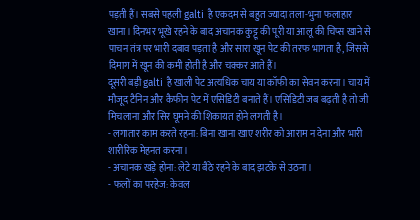पड़ती हैं। सबसे पहली galti है एकदम से बहुत ज्यादा तला-भुना फलाहार खाना। दिनभर भूखे रहने के बाद अचानक कुट्टू की पूरी या आलू की चिप्स खाने से पाचन तंत्र पर भारी दबाव पड़ता है और सारा खून पेट की तरफ भागता है, जिससे दिमाग में खून की कमी होती है और चक्कर आते हैं।
दूसरी बड़ी galti है खाली पेट अत्यधिक चाय या कॉफी का सेवन करना। चाय में मौजूद टैनिन और कैफीन पेट में एसिडिटी बनाते हैं। एसिडिटी जब बढ़ती है तो जी मिचलाना और सिर घूमने की शिकायत होने लगती है।
- लगातार काम करते रहना: बिना खाना खाए शरीर को आराम न देना और भारी शारीरिक मेहनत करना।
- अचानक खड़े होना: लेटे या बैठे रहने के बाद झटके से उठना।
- फलों का परहेज: केवल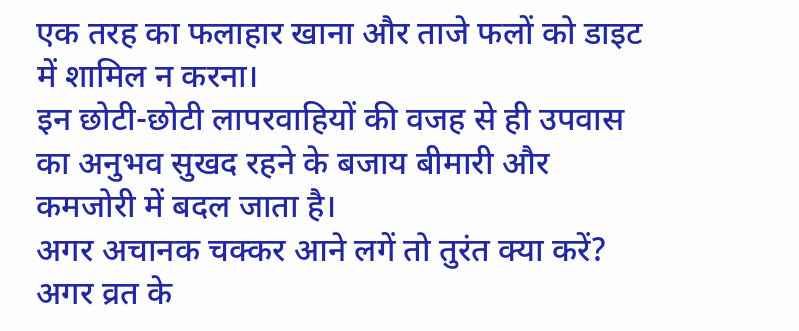एक तरह का फलाहार खाना और ताजे फलों को डाइट में शामिल न करना।
इन छोटी-छोटी लापरवाहियों की वजह से ही उपवास का अनुभव सुखद रहने के बजाय बीमारी और कमजोरी में बदल जाता है।
अगर अचानक चक्कर आने लगें तो तुरंत क्या करें?
अगर व्रत के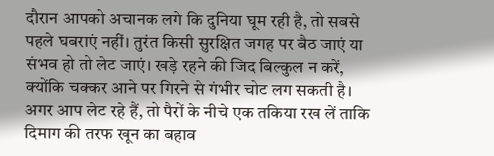दौरान आपको अचानक लगे कि दुनिया घूम रही है, तो सबसे पहले घबराएं नहीं। तुरंत किसी सुरक्षित जगह पर बैठ जाएं या संभव हो तो लेट जाएं। खड़े रहने की जिद बिल्कुल न करें, क्योंकि चक्कर आने पर गिरने से गंभीर चोट लग सकती है। अगर आप लेट रहे हैं, तो पैरों के नीचे एक तकिया रख लें ताकि दिमाग की तरफ खून का बहाव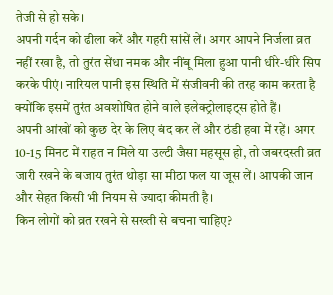तेजी से हो सके।
अपनी गर्दन को ढीला करें और गहरी सांसें लें। अगर आपने निर्जला व्रत नहीं रखा है, तो तुरंत सेंधा नमक और नींबू मिला हुआ पानी धीरे-धीरे सिप करके पीएं। नारियल पानी इस स्थिति में संजीवनी की तरह काम करता है क्योंकि इसमें तुरंत अवशोषित होने वाले इलेक्ट्रोलाइट्स होते हैं।
अपनी आंखों को कुछ देर के लिए बंद कर लें और ठंडी हवा में रहें। अगर 10-15 मिनट में राहत न मिले या उल्टी जैसा महसूस हो, तो जबरदस्ती व्रत जारी रखने के बजाय तुरंत थोड़ा सा मीठा फल या जूस लें। आपकी जान और सेहत किसी भी नियम से ज्यादा कीमती है।
किन लोगों को व्रत रखने से सख्ती से बचना चाहिए?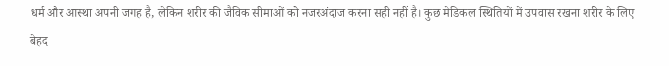धर्म और आस्था अपनी जगह है, लेकिन शरीर की जैविक सीमाओं को नजरअंदाज करना सही नहीं है। कुछ मेडिकल स्थितियों में उपवास रखना शरीर के लिए बेहद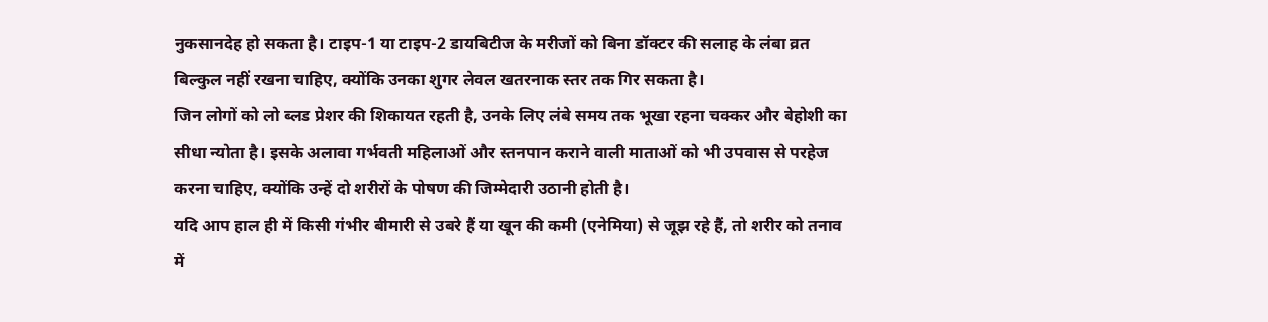नुकसानदेह हो सकता है। टाइप-1 या टाइप-2 डायबिटीज के मरीजों को बिना डॉक्टर की सलाह के लंबा व्रत बिल्कुल नहीं रखना चाहिए, क्योंकि उनका शुगर लेवल खतरनाक स्तर तक गिर सकता है।
जिन लोगों को लो ब्लड प्रेशर की शिकायत रहती है, उनके लिए लंबे समय तक भूखा रहना चक्कर और बेहोशी का सीधा न्योता है। इसके अलावा गर्भवती महिलाओं और स्तनपान कराने वाली माताओं को भी उपवास से परहेज करना चाहिए, क्योंकि उन्हें दो शरीरों के पोषण की जिम्मेदारी उठानी होती है।
यदि आप हाल ही में किसी गंभीर बीमारी से उबरे हैं या खून की कमी (एनेमिया) से जूझ रहे हैं, तो शरीर को तनाव में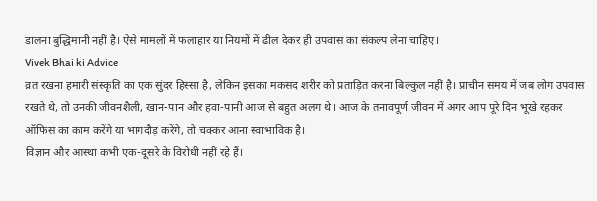डालना बुद्धिमानी नहीं है। ऐसे मामलों में फलाहार या नियमों में ढील देकर ही उपवास का संकल्प लेना चाहिए।
Vivek Bhai ki Advice
व्रत रखना हमारी संस्कृति का एक सुंदर हिस्सा है, लेकिन इसका मकसद शरीर को प्रताड़ित करना बिल्कुल नहीं है। प्राचीन समय में जब लोग उपवास रखते थे, तो उनकी जीवनशैली, खान-पान और हवा-पानी आज से बहुत अलग थे। आज के तनावपूर्ण जीवन में अगर आप पूरे दिन भूखे रहकर ऑफिस का काम करेंगे या भागदौड़ करेंगे, तो चक्कर आना स्वाभाविक है।
विज्ञान और आस्था कभी एक-दूसरे के विरोधी नहीं रहे हैं।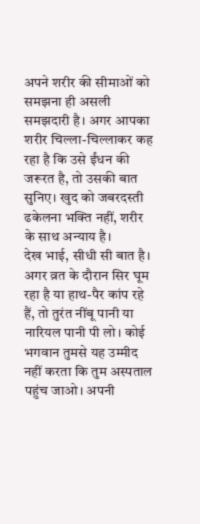अपने शरीर की सीमाओं को समझना ही असली समझदारी है। अगर आपका शरीर चिल्ला-चिल्लाकर कह रहा है कि उसे ईंधन की जरूरत है, तो उसकी बात सुनिए। खुद को जबरदस्ती ढकेलना भक्ति नहीं, शरीर के साथ अन्याय है।
देख भाई, सीधी सी बात है। अगर व्रत के दौरान सिर घूम रहा है या हाथ-पैर कांप रहे हैं, तो तुरंत नींबू पानी या नारियल पानी पी लो। कोई भगवान तुमसे यह उम्मीद नहीं करता कि तुम अस्पताल पहुंच जाओ। अपनी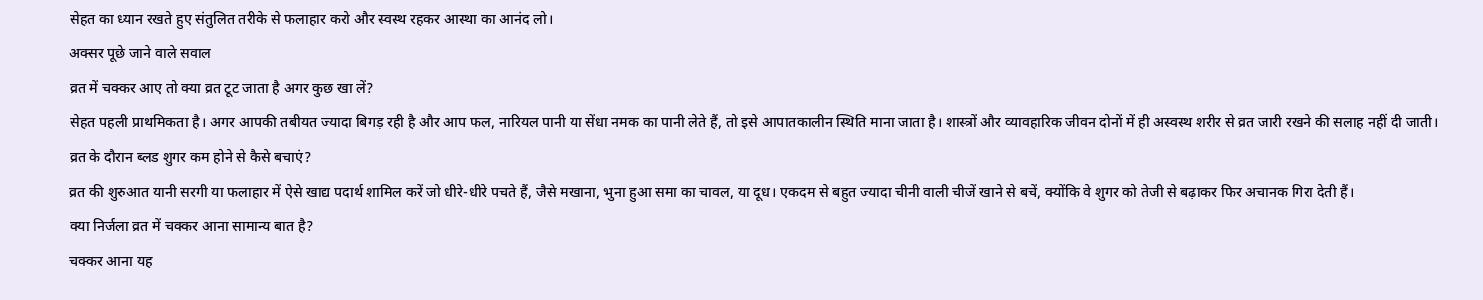सेहत का ध्यान रखते हुए संतुलित तरीके से फलाहार करो और स्वस्थ रहकर आस्था का आनंद लो।
अक्सर पूछे जाने वाले सवाल
व्रत में चक्कर आए तो क्या व्रत टूट जाता है अगर कुछ खा लें?
सेहत पहली प्राथमिकता है। अगर आपकी तबीयत ज्यादा बिगड़ रही है और आप फल, नारियल पानी या सेंधा नमक का पानी लेते हैं, तो इसे आपातकालीन स्थिति माना जाता है। शास्त्रों और व्यावहारिक जीवन दोनों में ही अस्वस्थ शरीर से व्रत जारी रखने की सलाह नहीं दी जाती।
व्रत के दौरान ब्लड शुगर कम होने से कैसे बचाएं?
व्रत की शुरुआत यानी सरगी या फलाहार में ऐसे खाद्य पदार्थ शामिल करें जो धीरे-धीरे पचते हैं, जैसे मखाना, भुना हुआ समा का चावल, या दूध। एकदम से बहुत ज्यादा चीनी वाली चीजें खाने से बचें, क्योंकि वे शुगर को तेजी से बढ़ाकर फिर अचानक गिरा देती हैं।
क्या निर्जला व्रत में चक्कर आना सामान्य बात है?
चक्कर आना यह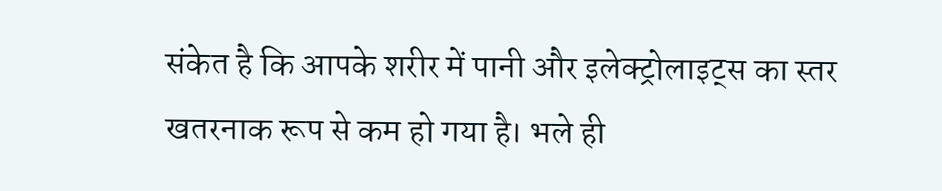संकेत है कि आपके शरीर में पानी और इलेक्ट्रोलाइट्स का स्तर खतरनाक रूप से कम हो गया है। भले ही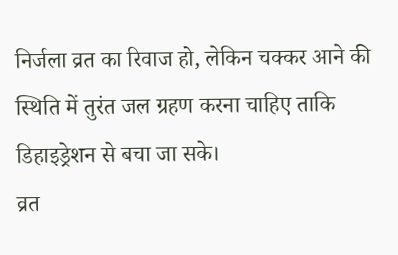निर्जला व्रत का रिवाज हो, लेकिन चक्कर आने की स्थिति में तुरंत जल ग्रहण करना चाहिए ताकि डिहाइड्रेशन से बचा जा सके।
व्रत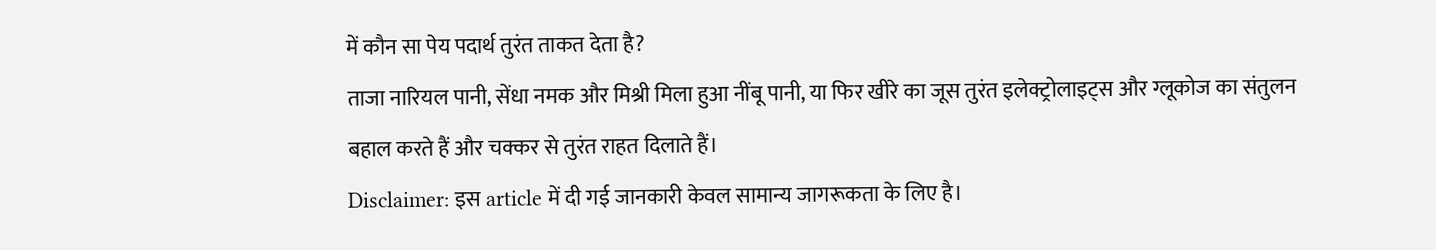में कौन सा पेय पदार्थ तुरंत ताकत देता है?
ताजा नारियल पानी, सेंधा नमक और मिश्री मिला हुआ नींबू पानी, या फिर खीरे का जूस तुरंत इलेक्ट्रोलाइट्स और ग्लूकोज का संतुलन बहाल करते हैं और चक्कर से तुरंत राहत दिलाते हैं।
Disclaimer: इस article में दी गई जानकारी केवल सामान्य जागरूकता के लिए है।